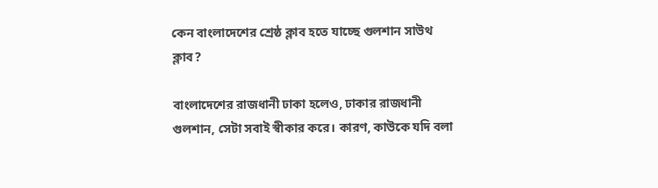কেন বাংলাদেশের শ্রেষ্ঠ ক্লাব হতে যাচ্ছে গুলশান সাউথ ক্লাব?

বাংলাদেশের রাজধানী ঢাকা হলেও, ঢাকার রাজধানী গুলশান, সেটা সবাই স্বীকার করে। কারণ, কাউকে যদি বলা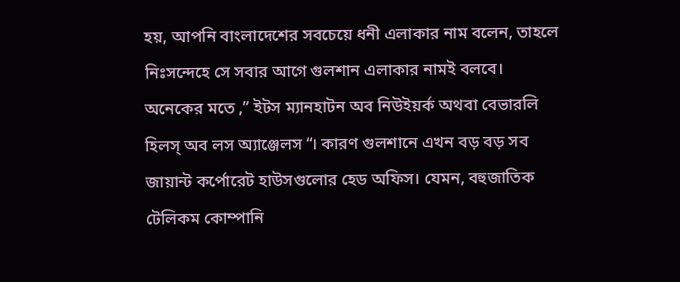হয়, আপনি বাংলাদেশের সবচেয়ে ধনী এলাকার নাম বলেন, তাহলে নিঃসন্দেহে সে সবার আগে গুলশান এলাকার নামই বলবে।
অনেকের মতে ,” ইটস ম্যানহাটন অব নিউইয়র্ক অথবা বেভারলি হিলস্ অব লস অ্যাঞ্জেলস “। কারণ গুলশানে এখন বড় বড় সব জায়ান্ট কর্পোরেট হাউসগুলোর হেড অফিস। যেমন, বহুজাতিক টেলিকম কোম্পানি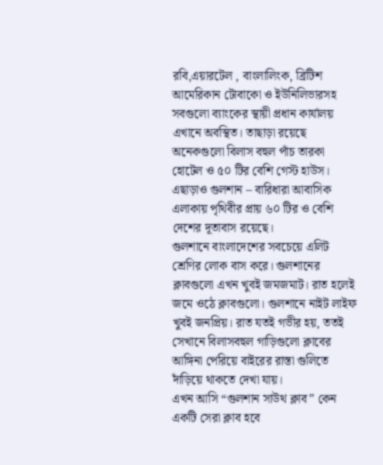রবি,এয়ারটেল , বাংলালিংক, ব্রিটিশ আমেরিকান টোবাকো ও ইউনিলিভারসহ সবগুলো ব্যাংকের স্থায়ী প্রধান কার্যালয় এখানে অবস্থিত। তাছাড়া রয়েছে অনেকগুলো বিলাস বহুল পাঁচ তারকা হোটেল ও ৫০ টির বেশি গেস্ট হাউস। এছাড়াও গুলশান – বারিধারা আবাসিক এলাকায় পৃথিবীর প্রায় ৬০ টির ও বেশি দেশের দূতাবাস রয়েছে।
গুলশানে বাংলাদেশের সবচেয়ে এলিট শ্রেণির লোক বাস করে। গুলশানের ক্লাবগুলো এখন খুবই জমজমাট। রাত হলেই জমে ওঠে ক্লাবগুলো। গুলশানে নাইট লাইফ খুবই জনপ্রিয়। রাত যতই গভীর হয়, ততই সেখানে বিলাসবহুল গাড়িগুলো ক্লাবের আঙ্গিনা পেরিয়ে বাইরের রাস্তা গুলিতে দাঁড়িয়ে থাকতে দেখা যায়।
এখন আসি “গুলশান সাউথ ক্লাব” কেন একটি সেরা ক্লাব হবে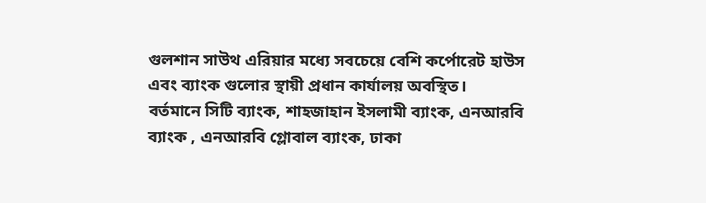গুলশান সাউথ এরিয়ার মধ্যে সবচেয়ে বেশি কর্পোরেট হাউস এবং ব্যাংক গুলোর স্থায়ী প্রধান কার্যালয় অবস্থিত।
বর্তমানে সিটি ব্যাংক, শাহজাহান ইসলামী ব্যাংক, এনআরবি ব্যাংক , এনআরবি গ্লোবাল ব্যাংক, ঢাকা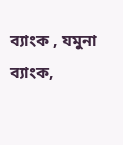ব্যাংক , যমুনা ব্যাংক,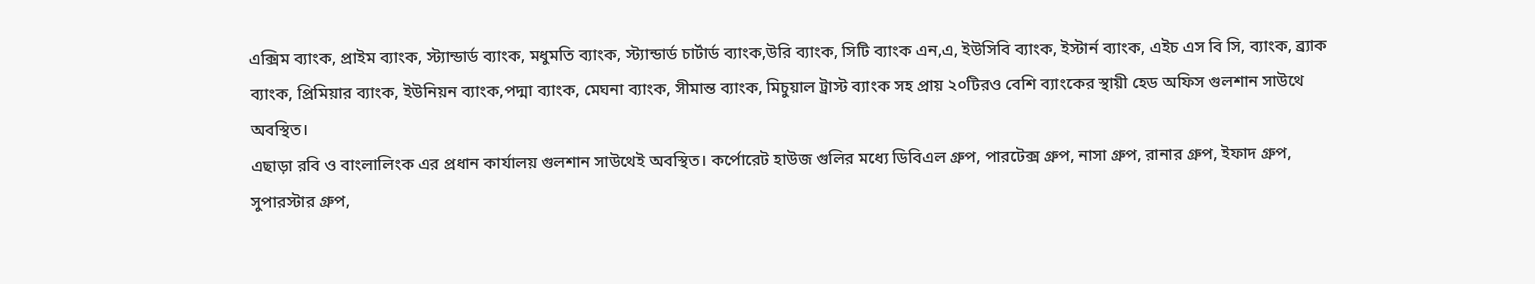এক্সিম ব্যাংক, প্রাইম ব্যাংক, স্ট্যান্ডার্ড ব্যাংক, মধুমতি ব্যাংক, স্ট্যান্ডার্ড চার্টার্ড ব্যাংক,উরি ব্যাংক, সিটি ব্যাংক এন,এ, ইউসিবি ব্যাংক, ইস্টার্ন ব্যাংক, এইচ এস বি সি, ব্যাংক, ব্র্যাক ব্যাংক, প্রিমিয়ার ব্যাংক, ইউনিয়ন ব্যাংক,পদ্মা ব্যাংক, মেঘনা ব্যাংক, সীমান্ত ব্যাংক, মিচুয়াল ট্রাস্ট ব্যাংক সহ প্রায় ২০টিরও বেশি ব্যাংকের স্থায়ী হেড অফিস গুলশান সাউথে অবস্থিত।
এছাড়া রবি ও বাংলালিংক এর প্রধান কার্যালয় গুলশান সাউথেই অবস্থিত। কর্পোরেট হাউজ গুলির মধ্যে ডিবিএল গ্রুপ, পারটেক্স গ্রুপ, নাসা গ্রুপ, রানার গ্রুপ, ইফাদ গ্রুপ, সুপারস্টার গ্রুপ,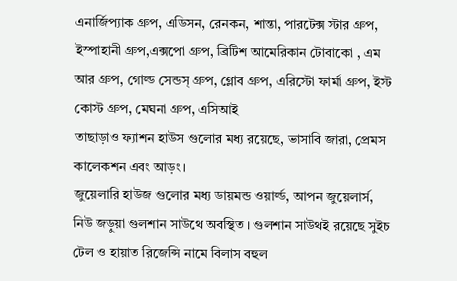এনার্জিপ্যাক গ্রুপ, এডিসন, রেনকন, শান্তা, পারটেক্স স্টার গ্রুপ, ইস্পাহানী গ্রুপ,এক্সপো গ্রুপ, ব্রিটিশ আমেরিকান টোবাকো , এম আর গ্রুপ, গোল্ড সেন্ডস্ গ্রুপ, গ্লোব গ্রুপ, এরিস্টো ফার্মা গ্রুপ, ইস্ট কোস্ট গ্রুপ, মেঘনা গ্রুপ, এসিআই
তাছাড়াও ফ্যাশন হাউস গুলোর মধ্য রয়েছে, ভাসাবি জারা, প্রেমস কালেকশন এবং আড়ং।
জুয়েলারি হাউজ গুলোর মধ্য ডায়মন্ড ওয়ার্ল্ড, আপন জুয়েলার্স, নিউ জড়ুয়া গুলশান সাউথে অবস্থিত । গুলশান সাউথই রয়েছে সুইচ টেল ও হায়াত রিজেন্সি নামে বিলাস বহুল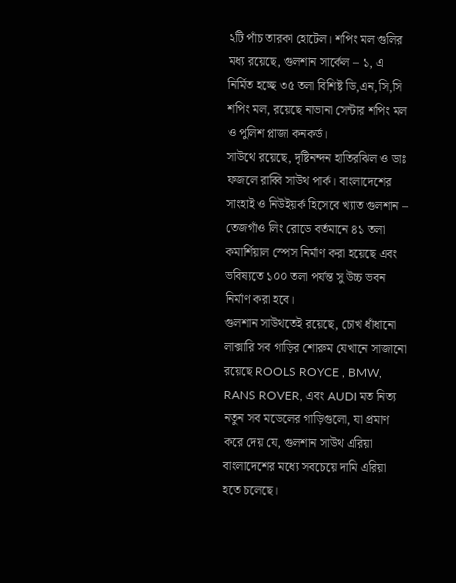২টি পাঁচ তারকা হোটেল। শপিং মল গুলির মধ্য রয়েছে, গুলশান সার্কেল – ১, এ নির্মিত হচ্ছে ৩৫ তলা বিশিষ্ট ডি,এন,সি,সি শপিং মল, রয়েছে নাভানা সেন্টার শপিং মল ও পুলিশ প্লাজা কনকর্ড।
সাউথে রয়েছে, দৃষ্টিনন্দন হাতিরঝিল ও ডাঃ ফজলে রাব্বি সাউথ পার্ক। বাংলাদেশের সাংহাই ও নিউইয়র্ক হিসেবে খ্যাত গুলশান – তেজগাঁও লিং রোডে বর্তমানে ৪১ তলা কমার্শিয়াল স্পেস নির্মাণ করা হয়েছে এবং ভবিষ্যতে ১০০ তলা পর্যন্ত সু উচ্চ ভবন নির্মাণ করা হবে।
গুলশান সাউথতেই রয়েছে, চোখ ধাঁধানো লাক্সারি সব গাড়ির শোরুম যেখানে সাজানো রয়েছে ROOLS ROYCE , BMW, RANS ROVER, এবং AUDI মত নিত্য নতুন সব মডেলের গাড়িগুলো, যা প্রমাণ করে দেয় যে, গুলশান সাউথ এরিয়া বাংলাদেশের মধ্যে সবচেয়ে দামি এরিয়া হতে চলেছে।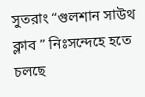সুতরাং “গুলশান সাউথ ক্লাব ” নিঃসন্দেহে হতে চলছে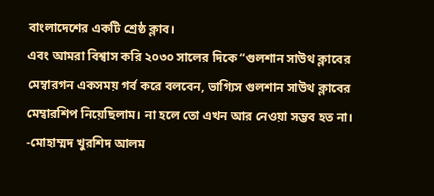বাংলাদেশের একটি শ্রেষ্ঠ ক্লাব।
এবং আমরা বিশ্বাস করি ২০৩০ সালের দিকে “গুলশান সাউথ ক্লাবের মেম্বারগন একসময় গর্ব করে বলবেন, ভাগ্যিস গুলশান সাউথ ক্লাবের মেম্বারশিপ নিয়েছিলাম। না হলে তো এখন আর নেওয়া সম্ভব হত না।
-মোহাম্মদ খুরশিদ আলম